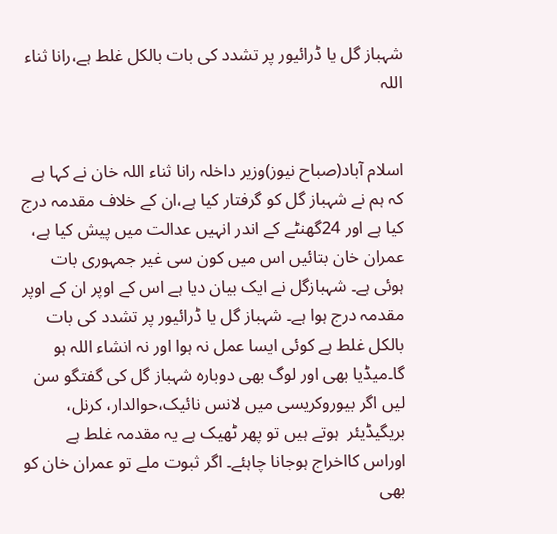شہباز گل یا ڈرائیور پر تشدد کی بات بالکل غلط ہے،رانا ثناء اللہ


اسلام آباد(صباح نیوز)وزیر داخلہ رانا ثناء اللہ خان نے کہا ہے کہ ہم نے شہباز گل کو گرفتار کیا ہے،ان کے خلاف مقدمہ درج کیا ہے اور 24گھنٹے کے اندر انہیں عدالت میں پیش کیا ہے، عمران خان بتائیں اس میں کون سی غیر جمہوری بات ہوئی ہے۔ شہبازگل نے ایک بیان دیا ہے اس کے اوپر ان کے اوپر مقدمہ درج ہوا ہے۔ شہباز گل یا ڈرائیور پر تشدد کی بات بالکل غلط ہے کوئی ایسا عمل نہ ہوا اور نہ انشاء اللہ ہو گا۔میڈیا بھی اور لوگ بھی دوبارہ شہباز گل کی گفتگو سن لیں اگر بیوروکریسی میں لانس نائیک،حوالدار، کرنل، بریگیڈیئر  ہوتے ہیں تو پھر ٹھیک ہے یہ مقدمہ غلط ہے اوراس کااخراج ہوجانا چاہئے۔ اگر ثبوت ملے تو عمران خان کو بھی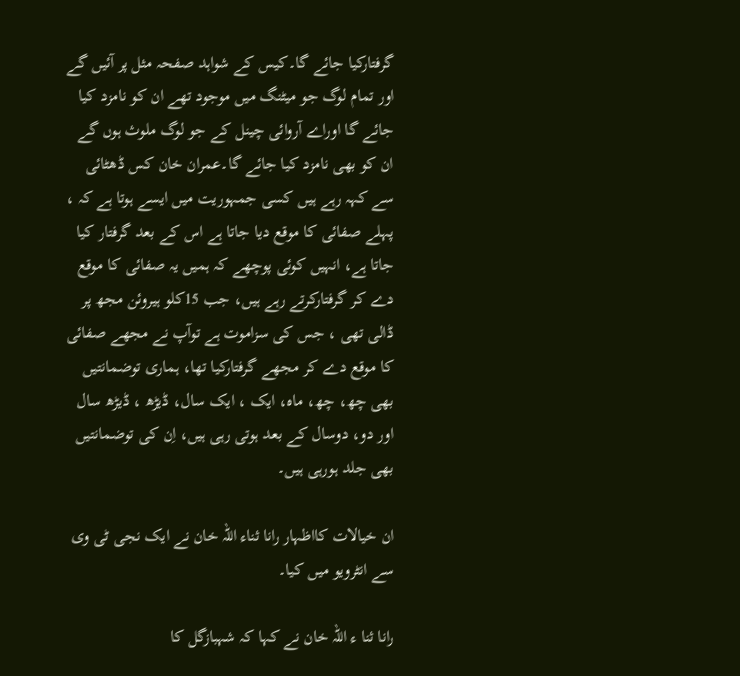گرفتارکیا جائے گا۔کیس کے شواہد صفحہ مثل پر آئیں گے اور تمام لوگ جو میٹنگ میں موجود تھے ان کو نامزد کیا جائے گا اوراے آروائی چینل کے جو لوگ ملوث ہوں گے ان کو بھی نامزد کیا جائے گا۔عمران خان کس ڈھٹائی سے کہہ رہے ہیں کسی جمہوریت میں ایسے ہوتا ہے کہ ، پہلے صفائی کا موقع دیا جاتا ہے اس کے بعد گرفتار کیا جاتا ہے، انہیں کوئی پوچھے کہ ہمیں یہ صفائی کا موقع دے کر گرفتارکرتے رہے ہیں، جب 15کلو ہیروئن مجھ پر ڈالی تھی ، جس کی سزاموت ہے توآپ نے مجھے صفائی کا موقع دے کر مجھے گرفتارکیا تھا، ہماری توضمانتیں بھی چھ، چھ، ماہ، ایک ، ایک سال، ڈیڑھ ، ڈیڑھ سال اور دو، دوسال کے بعد ہوتی رہی ہیں، اِن کی توضمانتیں بھی جلد ہورہی ہیں۔

ان خیالات کااظہار رانا ثناء اللہ خان نے ایک نجی ٹی وی سے انٹرویو میں کیا۔

رانا ثنا ء اللہ خان نے کہا کہ شہبازگل کا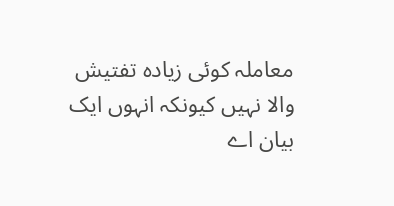معاملہ کوئی زیادہ تفتیش والا نہیں کیونکہ انہوں ایک بیان اے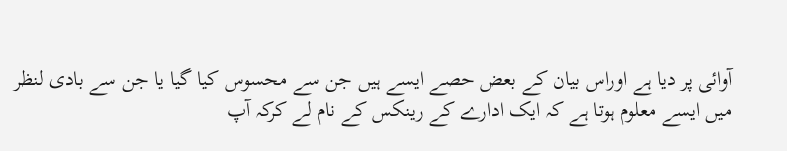آوائی پر دیا ہے اوراس بیان کے بعض حصے ایسے ہیں جن سے محسوس کیا گیا یا جن سے بادی لنظر میں ایسے معلوم ہوتا ہے کہ ایک ادارے کے رینکس کے نام لے کرکہ آپ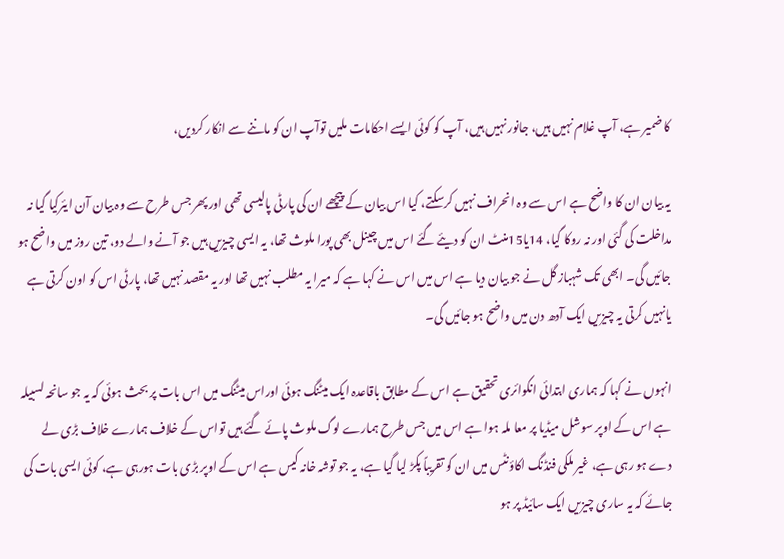کا ضمیر ہے، آپ غلام نہیں ہیں، جانور نہیں ہیں، آپ کو کوئی ایسے احکامات ملیں توآپ ان کو ماننے سے انکار کردیں،

یہ بیان ان کا واضح ہے اس سے وہ انحراف نہیں کرسکتے، کیا اس بیان کے پیچھے ان کی پارٹی پالیسی تھی اور پھر جس طرح سے وہ بیان آن ایئرکیا گیا نہ مداخلت کی گئی اور نہ روکا گیا، 14یا15منٹ ان کو دیئے گئے اس میں چینل بھی پورا ملوث تھا، یہ ایسی چیزیں ہیں جو آنے والے دو، تین روز میں واضح ہو جائیں گی۔ ابھی تک شہباز گل نے جو بیان دیا ہے اس میں اس نے کہا ہے کہ میرا یہ مطلب نہیں تھا اور یہ مقصد نہیں تھا، پارٹی اس کو اون کرتی ہے یانہیں کرتی یہ چیزیں ایک آدھ دن میں واضح ہو جائیں گی۔

انہوں نے کہا کہ ہماری ابتدائی انکوائری تحقیق ہے اس کے مطابق باقاعدہ ایک میٹنگ ہوئی اوراس میٹنگ میں اس بات پر بحث ہوئی کہ یہ جو سانحہ لسبیلہ ہے اس کے اوپر سوشل میڈیا پر معا ملہ ہوا ہے اس میں جس طرح ہمارے لوگ ملوث پائے گئے ہیں تواس کے خلاف ہمارے خلاف بڑی لے دے ہو رہی ہے، غیر ملکی فنڈنگ اکاؤنٹس میں ان کو تقریباً پکڑ لیا گیا ہے، یہ جو توشہ خانہ کیس ہے اس کے اوپر بڑی بات ہورہی ہے، کوئی ایسی بات کی جائے کہ یہ ساری چیزیں ایک سائیڈ پر ہو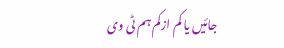جائیں یا کم ازکم ہم ٹی وی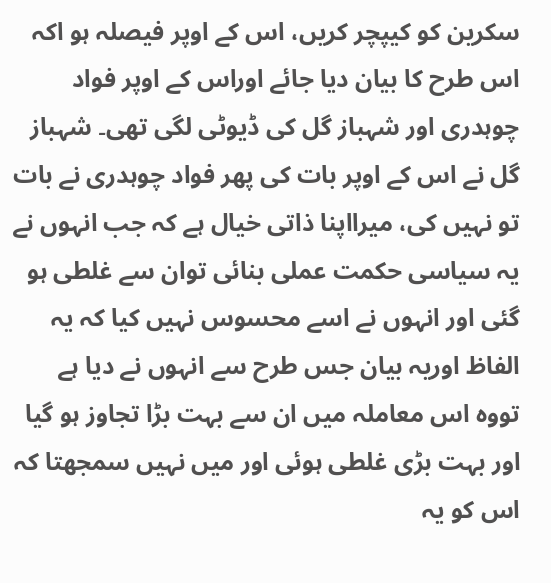سکرین کو کیپچر کریں، اس کے اوپر فیصلہ ہو اکہ اس طرح کا بیان دیا جائے اوراس کے اوپر فواد چوہدری اور شہباز گل کی ڈیوٹی لگی تھی۔ شہباز گل نے اس کے اوپر بات کی پھر فواد چوہدری نے بات تو نہیں کی، میرااپنا ذاتی خیال ہے کہ جب انہوں نے یہ سیاسی حکمت عملی بنائی توان سے غلطی ہو گئی اور انہوں نے اسے محسوس نہیں کیا کہ یہ الفاظ اوریہ بیان جس طرح سے انہوں نے دیا ہے تووہ اس معاملہ میں ان سے بہت بڑا تجاوز ہو گیا اور بہت بڑی غلطی ہوئی اور میں نہیں سمجھتا کہ اس کو یہ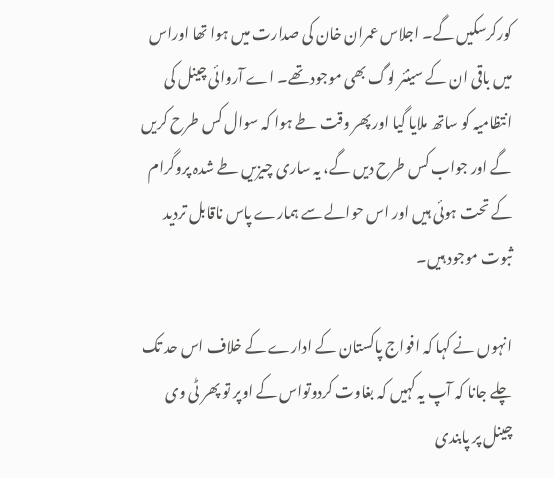کورکرسکیں گے۔ اجلاس عمران خان کی صدارت میں ہوا تھا اوراس میں باقی ان کے سینئر لوگ بھی موجود تھے۔ اے آروائی چینل کی انتظامیہ کو ساتھ ملایا گیا اور پھر وقت طے ہوا کہ سوال کس طرح کریں گے اور جواب کس طرح دیں گے، یہ ساری چیزیں طے شدہ پروگرام کے تحت ہوئی ہیں اور اس حوالے سے ہمارے پاس ناقابل تردید ثبوت موجود ہیں۔

انہوں نے کہا کہ افواج پاکستان کے ادارے کے خلاف اس حد تک چلے جانا کہ آپ یہ کہیں کہ بغاوت کردوتواس کے اوپر تو پھر ٹی وی چینل پر پابندی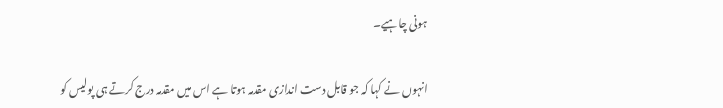ہونی چاہیے۔

انہوں نے کہا کہ جو قابل دست اندازی مقدمہ ہوتا ہے اس میں مقدمہ درج کرتے ہی پولیس کو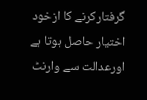گرفتارکرنے کا ازخود اختیار حاصل ہوتا ہے اورعدالت سے وارنٹ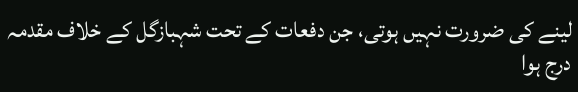لینے کی ضرورت نہیں ہوتی، جن دفعات کے تحت شہبازگل کے خلاف مقدمہ درج ہوا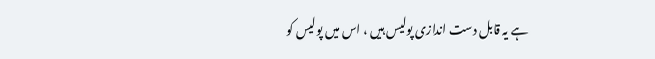ہے یہ قابل دست اندازی پولیس ہیں ، اس میں پولیس کو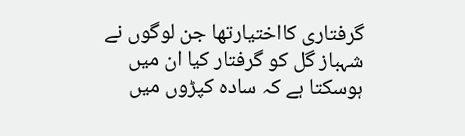گرفتاری کااختیارتھا جن لوگوں نے شہباز گل کو گرفتار کیا ان میں ہوسکتا ہے کہ سادہ کپڑوں میں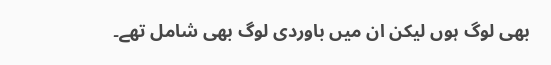بھی لوگ ہوں لیکن ان میں باوردی لوگ بھی شامل تھے۔